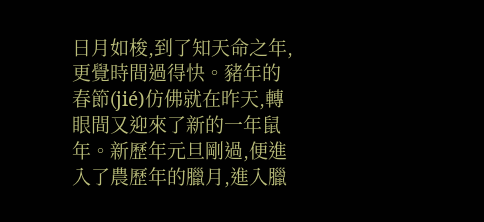日月如梭,到了知天命之年,更覺時間過得快。豬年的春節(jié)仿佛就在昨天,轉眼間又迎來了新的一年鼠年。新歷年元旦剛過,便進入了農歷年的臘月,進入臘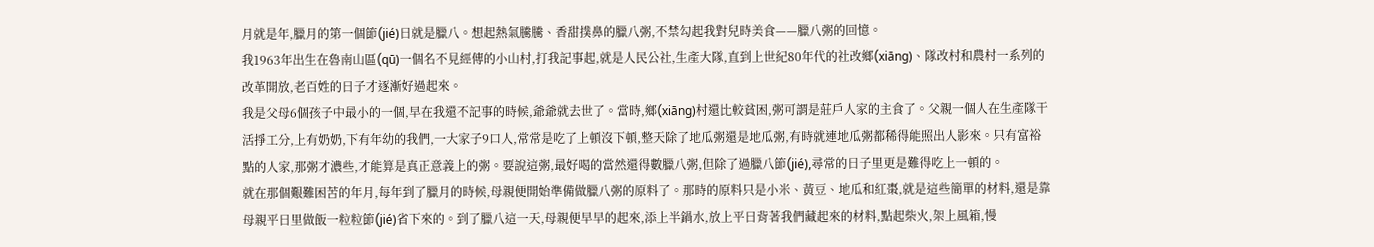月就是年,臘月的第一個節(jié)日就是臘八。想起熱氣騰騰、香甜撲鼻的臘八粥,不禁勾起我對兒時美食——臘八粥的回憶。
我1963年出生在魯南山區(qū)一個名不見經傳的小山村,打我記事起,就是人民公社,生產大隊,直到上世紀80年代的社改鄉(xiāng)、隊改村和農村一系列的改革開放,老百姓的日子才逐漸好過起來。
我是父母6個孩子中最小的一個,早在我還不記事的時候,爺爺就去世了。當時,鄉(xiāng)村還比較貧困,粥可謂是莊戶人家的主食了。父親一個人在生產隊干活掙工分,上有奶奶,下有年幼的我們,一大家子9口人,常常是吃了上頓沒下頓,整天除了地瓜粥還是地瓜粥,有時就連地瓜粥都稀得能照出人影來。只有富裕點的人家,那粥才濃些,才能算是真正意義上的粥。要說這粥,最好喝的當然還得數臘八粥,但除了過臘八節(jié),尋常的日子里更是難得吃上一頓的。
就在那個艱難困苦的年月,每年到了臘月的時候,母親便開始準備做臘八粥的原料了。那時的原料只是小米、黃豆、地瓜和紅棗,就是這些簡單的材料,還是靠母親平日里做飯一粒粒節(jié)省下來的。到了臘八這一天,母親便早早的起來,添上半鍋水,放上平日背著我們藏起來的材料,點起柴火,架上風箱,慢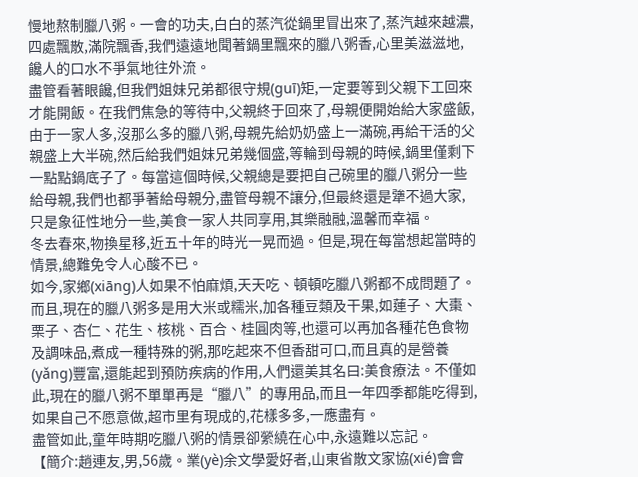慢地熬制臘八粥。一會的功夫,白白的蒸汽從鍋里冒出來了,蒸汽越來越濃,四處飄散,滿院飄香,我們遠遠地聞著鍋里飄來的臘八粥香,心里美滋滋地,饞人的口水不爭氣地往外流。
盡管看著眼饞,但我們姐妹兄弟都很守規(guī)矩,一定要等到父親下工回來才能開飯。在我們焦急的等待中,父親終于回來了,母親便開始給大家盛飯,由于一家人多,沒那么多的臘八粥,母親先給奶奶盛上一滿碗,再給干活的父親盛上大半碗,然后給我們姐妹兄弟幾個盛,等輪到母親的時候,鍋里僅剩下一點點鍋底子了。每當這個時候,父親總是要把自己碗里的臘八粥分一些給母親,我們也都爭著給母親分,盡管母親不讓分,但最終還是犟不過大家,只是象征性地分一些,美食一家人共同享用,其樂融融,溫馨而幸福。
冬去春來,物換星移,近五十年的時光一晃而過。但是,現在每當想起當時的情景,總難免令人心酸不已。
如今,家鄉(xiāng)人如果不怕麻煩,天天吃、頓頓吃臘八粥都不成問題了。而且,現在的臘八粥多是用大米或糯米,加各種豆類及干果,如蓮子、大棗、栗子、杏仁、花生、核桃、百合、桂圓肉等,也還可以再加各種花色食物及調味品,煮成一種特殊的粥,那吃起來不但香甜可口,而且真的是營養(yǎng)豐富,還能起到預防疾病的作用,人們還美其名曰:美食療法。不僅如此,現在的臘八粥不單單再是“臘八”的專用品,而且一年四季都能吃得到,如果自己不愿意做,超市里有現成的,花樣多多,一應盡有。
盡管如此,童年時期吃臘八粥的情景卻縈繞在心中,永遠難以忘記。
【簡介:趙連友,男,56歲。業(yè)余文學愛好者,山東省散文家協(xié)會會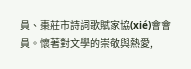員、棗莊市詩詞歌賦家協(xié)會會員。懷著對文學的崇敬與熱愛,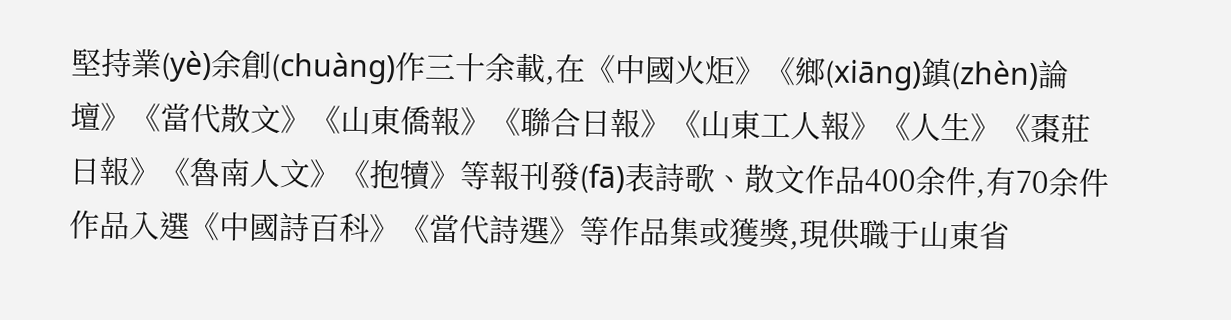堅持業(yè)余創(chuàng)作三十余載,在《中國火炬》《鄉(xiāng)鎮(zhèn)論壇》《當代散文》《山東僑報》《聯合日報》《山東工人報》《人生》《棗莊日報》《魯南人文》《抱犢》等報刊發(fā)表詩歌、散文作品400余件,有70余件作品入選《中國詩百科》《當代詩選》等作品集或獲獎,現供職于山東省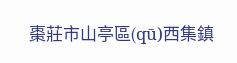棗莊市山亭區(qū)西集鎮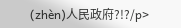(zhèn)人民政府?!?/p>